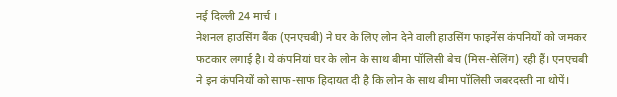नई दिल्ली 24 मार्च ।
नेशनल हाउसिंग बैंक (एनएचबी) ने घर के लिए लोन देने वाली हाउसिंग फाइनेंस कंपनियों को जमकर फटकार लगाई है। ये कंपनियां घर के लोन के साथ बीमा पॉलिसी बेच (मिस-सेलिंग) रही हैं। एनएचबी ने इन कंपनियों को साफ-साफ हिदायत दी है कि लोन के साथ बीमा पॉलिसी जबरदस्ती ना थोपें।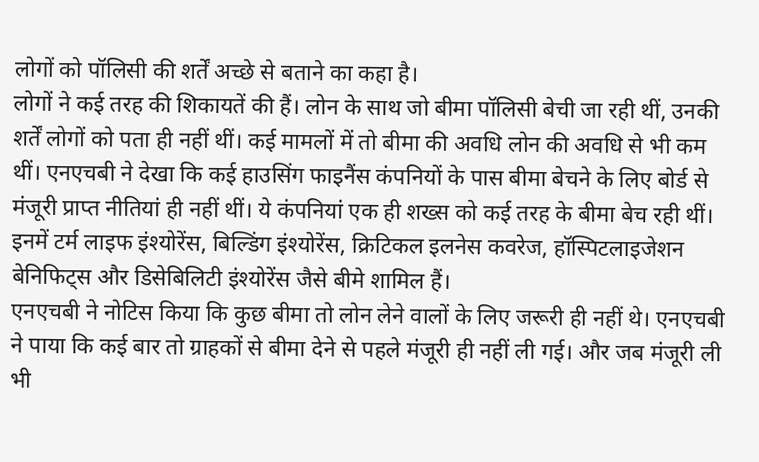लोगों को पॉलिसी की शर्तें अच्छे से बताने का कहा है।
लोगों ने कई तरह की शिकायतें की हैं। लोन के साथ जो बीमा पॉलिसी बेची जा रही थीं, उनकी शर्तें लोगों को पता ही नहीं थीं। कई मामलों में तो बीमा की अवधि लोन की अवधि से भी कम थीं। एनएचबी ने देखा कि कई हाउसिंग फाइनैंस कंपनियों के पास बीमा बेचने के लिए बोर्ड से मंजूरी प्राप्त नीतियां ही नहीं थीं। ये कंपनियां एक ही शख्स को कई तरह के बीमा बेच रही थीं। इनमें टर्म लाइफ इंश्योरेंस, बिल्डिंग इंश्योरेंस, क्रिटिकल इलनेस कवरेज, हॉस्पिटलाइजेशन बेनिफिट्स और डिसेबिलिटी इंश्योरेंस जैसे बीमे शामिल हैं।
एनएचबी ने नोटिस किया कि कुछ बीमा तो लोन लेने वालों के लिए जरूरी ही नहीं थे। एनएचबी ने पाया कि कई बार तो ग्राहकों से बीमा देने से पहले मंजूरी ही नहीं ली गई। और जब मंजूरी ली भी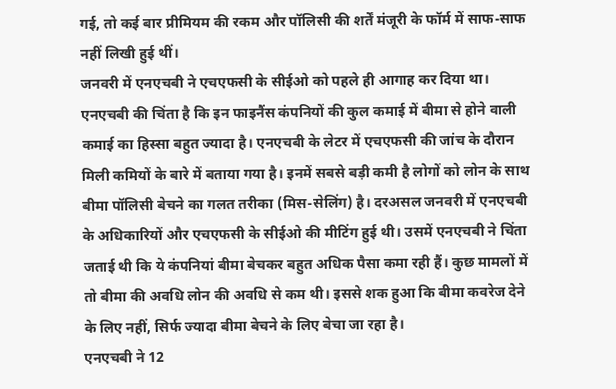गई, तो कई बार प्रीमियम की रकम और पॉलिसी की शर्तें मंजूरी के फॉर्म में साफ-साफ नहीं लिखी हुई थीं।
जनवरी में एनएचबी ने एचएफसी के सीईओ को पहले ही आगाह कर दिया था। एनएचबी की चिंता है कि इन फाइनैंस कंपनियों की कुल कमाई में बीमा से होने वाली कमाई का हिस्सा बहुत ज्यादा है। एनएचबी के लेटर में एचएफसी की जांच के दौरान मिली कमियों के बारे में बताया गया है। इनमें सबसे बड़ी कमी है लोगों को लोन के साथ बीमा पॉलिसी बेचने का गलत तरीका (मिस-सेलिंग) है। दरअसल जनवरी में एनएचबी के अधिकारियों और एचएफसी के सीईओ की मीटिंग हुई थी। उसमें एनएचबी ने चिंता जताई थी कि ये कंपनियां बीमा बेचकर बहुत अधिक पैसा कमा रही हैं। कुछ मामलों में तो बीमा की अवधि लोन की अवधि से कम थी। इससे शक हुआ कि बीमा कवरेज देने के लिए नहीं, सिर्फ ज्यादा बीमा बेचने के लिए बेचा जा रहा है।
एनएचबी ने 12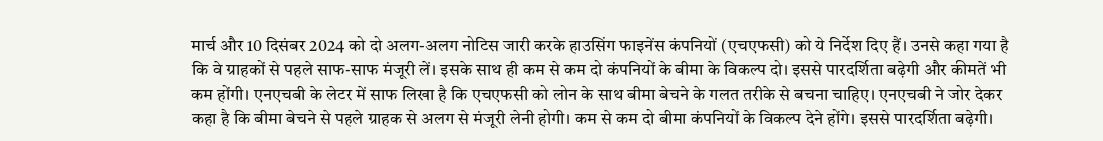मार्च और 10 दिसंबर 2024 को दो अलग-अलग नोटिस जारी करके हाउसिंग फाइनेंस कंपनियों (एचएफसी) को ये निर्देश दिए हैं। उनसे कहा गया है कि वे ग्राहकों से पहले साफ-साफ मंजूरी लें। इसके साथ ही कम से कम दो कंपनियों के बीमा के विकल्प दो। इससे पारदर्शिता बढ़ेगी और कीमतें भी कम होंगी। एनएचबी के लेटर में साफ लिखा है कि एचएफसी को लोन के साथ बीमा बेचने के गलत तरीके से बचना चाहिए। एनएचबी ने जोर देकर कहा है कि बीमा बेचने से पहले ग्राहक से अलग से मंजूरी लेनी होगी। कम से कम दो बीमा कंपनियों के विकल्प देने होंगे। इससे पारदर्शिता बढ़ेगी।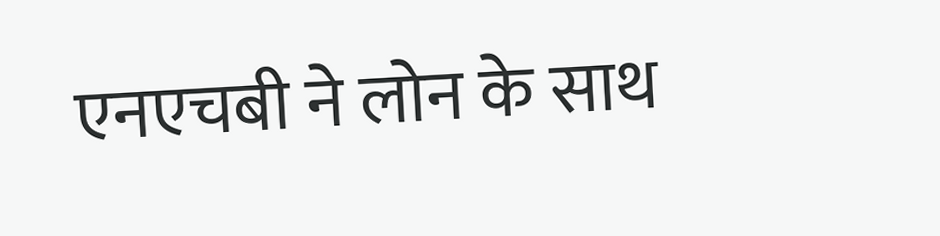एनएचबी ने लोन के साथ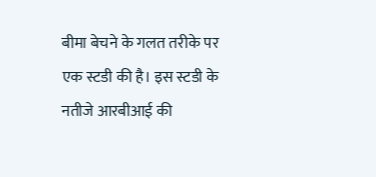बीमा बेचने के गलत तरीके पर एक स्टडी की है। इस स्टडी के नतीजे आरबीआई की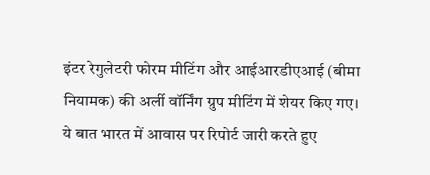इंटर रेगुलेटरी फोरम मीटिंग और आईआरडीएआई (बीमा नियामक) की अर्ली वॉर्निंग ग्रुप मीटिंग में शेयर किए गए। ये बात भारत में आवास पर रिपोर्ट जारी करते हुए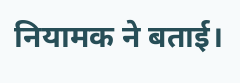नियामक ने बताई।